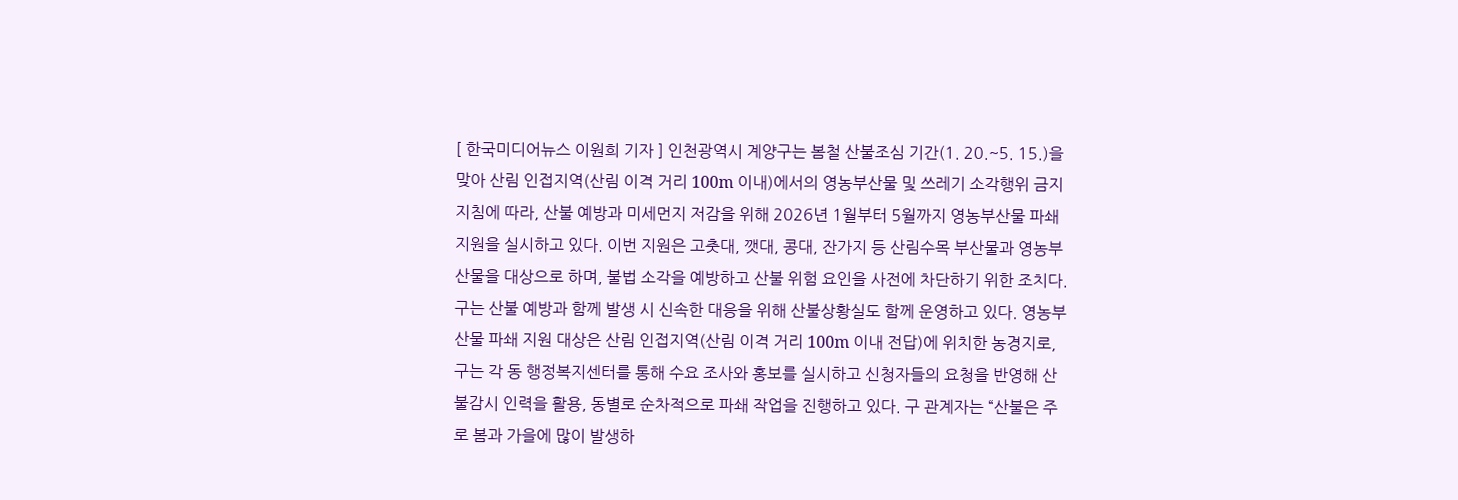[ 한국미디어뉴스 이원희 기자 ] 인천광역시 계양구는 봄철 산불조심 기간(1. 20.~5. 15.)을 맞아 산림 인접지역(산림 이격 거리 100m 이내)에서의 영농부산물 및 쓰레기 소각행위 금지 지침에 따라, 산불 예방과 미세먼지 저감을 위해 2026년 1월부터 5월까지 영농부산물 파쇄 지원을 실시하고 있다. 이번 지원은 고춧대, 깻대, 콩대, 잔가지 등 산림수목 부산물과 영농부산물을 대상으로 하며, 불법 소각을 예방하고 산불 위험 요인을 사전에 차단하기 위한 조치다. 구는 산불 예방과 함께 발생 시 신속한 대응을 위해 산불상황실도 함께 운영하고 있다. 영농부산물 파쇄 지원 대상은 산림 인접지역(산림 이격 거리 100m 이내 전답)에 위치한 농경지로, 구는 각 동 행정복지센터를 통해 수요 조사와 홍보를 실시하고 신청자들의 요청을 반영해 산불감시 인력을 활용, 동별로 순차적으로 파쇄 작업을 진행하고 있다. 구 관계자는 “산불은 주로 봄과 가을에 많이 발생하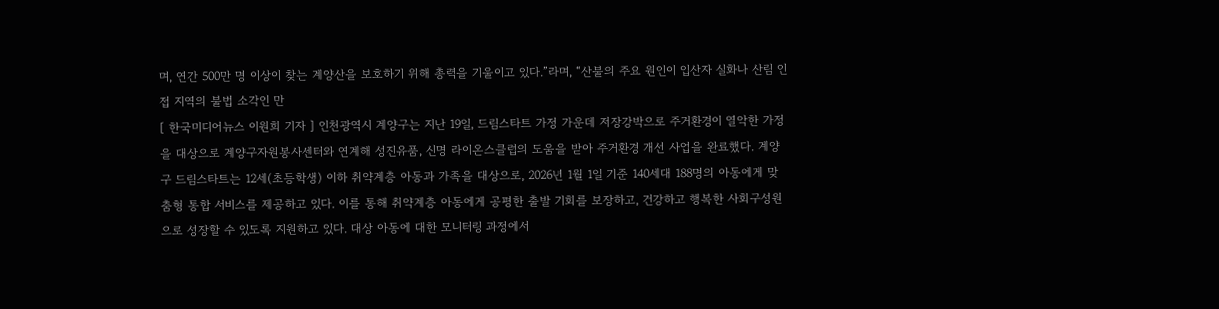며, 연간 500만 명 이상이 찾는 계양산을 보호하기 위해 총력을 기울이고 있다.”라며, “산불의 주요 원인이 입산자 실화나 산림 인접 지역의 불법 소각인 만
[ 한국미디어뉴스 이원희 기자 ] 인천광역시 계양구는 지난 19일, 드림스타트 가정 가운데 저장강박으로 주거환경이 열악한 가정을 대상으로 계양구자원봉사센터와 연계해 성진유품, 신명 라이온스클럽의 도움을 받아 주거환경 개선 사업을 완료했다. 계양구 드림스타트는 12세(초등학생) 이하 취약계층 아동과 가족을 대상으로, 2026년 1월 1일 기준 140세대 188명의 아동에게 맞춤형 통합 서비스를 제공하고 있다. 이를 통해 취약계층 아동에게 공평한 출발 기회를 보장하고, 건강하고 행복한 사회구성원으로 성장할 수 있도록 지원하고 있다. 대상 아동에 대한 모니터링 과정에서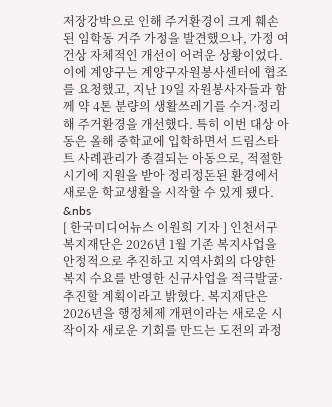저장강박으로 인해 주거환경이 크게 훼손된 임학동 거주 가정을 발견했으나, 가정 여건상 자체적인 개선이 어려운 상황이었다. 이에 계양구는 계양구자원봉사센터에 협조를 요청했고, 지난 19일 자원봉사자들과 함께 약 4톤 분량의 생활쓰레기를 수거·정리해 주거환경을 개선했다. 특히 이번 대상 아동은 올해 중학교에 입학하면서 드림스타트 사례관리가 종결되는 아동으로, 적절한 시기에 지원을 받아 정리정돈된 환경에서 새로운 학교생활을 시작할 수 있게 됐다. &nbs
[ 한국미디어뉴스 이원희 기자 ] 인천서구복지재단은 2026년 1월 기존 복지사업을 안정적으로 추진하고 지역사회의 다양한 복지 수요를 반영한 신규사업을 적극발굴·추진할 계획이라고 밝혔다. 복지재단은 2026년을 행정체제 개편이라는 새로운 시작이자 새로운 기회를 만드는 도전의 과정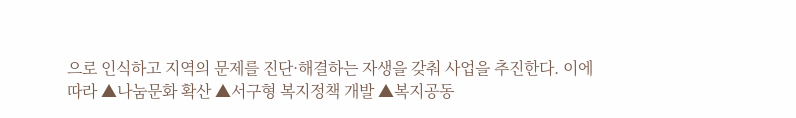으로 인식하고 지역의 문제를 진단·해결하는 자생을 갖춰 사업을 추진한다. 이에 따라 ▲나눔문화 확산 ▲서구형 복지정책 개발 ▲복지공동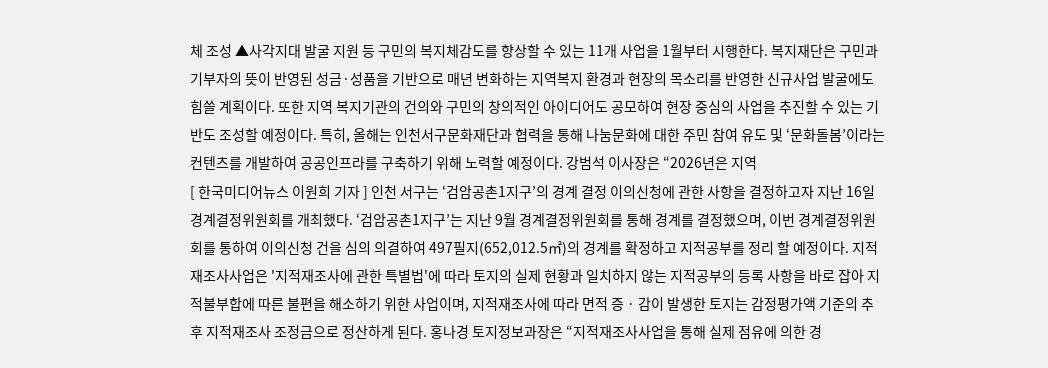체 조성 ▲사각지대 발굴 지원 등 구민의 복지체감도를 향상할 수 있는 11개 사업을 1월부터 시행한다. 복지재단은 구민과 기부자의 뜻이 반영된 성금·성품을 기반으로 매년 변화하는 지역복지 환경과 현장의 목소리를 반영한 신규사업 발굴에도 힘쓸 계획이다. 또한 지역 복지기관의 건의와 구민의 창의적인 아이디어도 공모하여 현장 중심의 사업을 추진할 수 있는 기반도 조성할 예정이다. 특히, 올해는 인천서구문화재단과 협력을 통해 나눔문화에 대한 주민 참여 유도 및 ‘문화돌봄’이라는 컨텐츠를 개발하여 공공인프라를 구축하기 위해 노력할 예정이다. 강범석 이사장은 “2026년은 지역
[ 한국미디어뉴스 이원희 기자 ] 인천 서구는 ‘검암공촌1지구’의 경계 결정 이의신청에 관한 사항을 결정하고자 지난 16일 경계결정위원회를 개최했다. ‘검암공촌1지구’는 지난 9월 경계결정위원회를 통해 경계를 결정했으며, 이번 경계결정위원회를 통하여 이의신청 건을 심의 의결하여 497필지(652,012.5㎡)의 경계를 확정하고 지적공부를 정리 할 예정이다. 지적재조사사업은 '지적재조사에 관한 특별법'에 따라 토지의 실제 현황과 일치하지 않는 지적공부의 등록 사항을 바로 잡아 지적불부합에 따른 불편을 해소하기 위한 사업이며, 지적재조사에 따라 면적 증 · 감이 발생한 토지는 감정평가액 기준의 추후 지적재조사 조정금으로 정산하게 된다. 홍나경 토지정보과장은 “지적재조사사업을 통해 실제 점유에 의한 경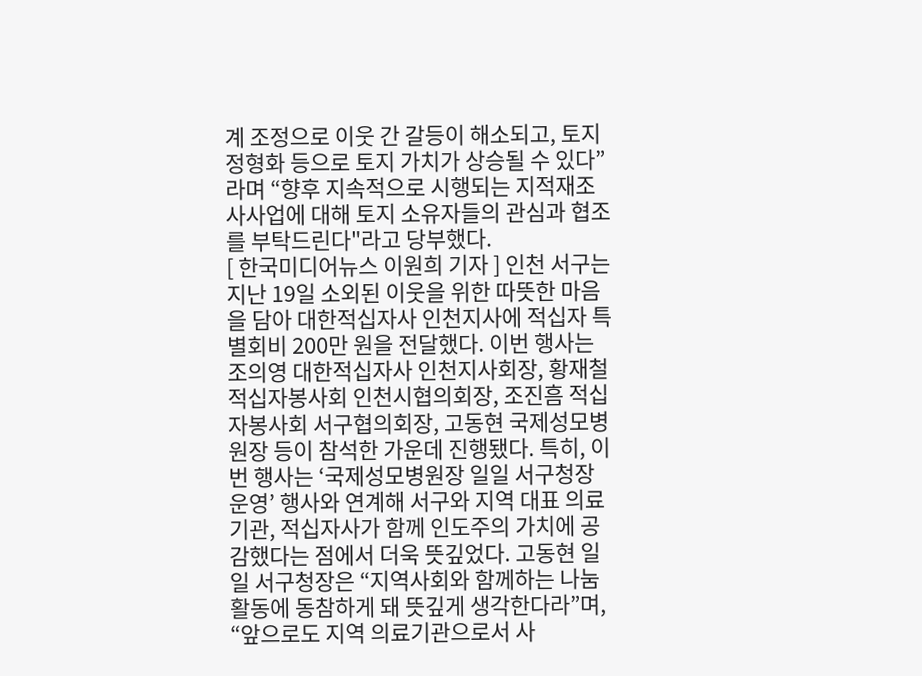계 조정으로 이웃 간 갈등이 해소되고, 토지정형화 등으로 토지 가치가 상승될 수 있다”라며 “향후 지속적으로 시행되는 지적재조사사업에 대해 토지 소유자들의 관심과 협조를 부탁드린다"라고 당부했다.
[ 한국미디어뉴스 이원희 기자 ] 인천 서구는 지난 19일 소외된 이웃을 위한 따뜻한 마음을 담아 대한적십자사 인천지사에 적십자 특별회비 200만 원을 전달했다. 이번 행사는 조의영 대한적십자사 인천지사회장, 황재철 적십자봉사회 인천시협의회장, 조진흠 적십자봉사회 서구협의회장, 고동현 국제성모병원장 등이 참석한 가운데 진행됐다. 특히, 이번 행사는 ‘국제성모병원장 일일 서구청장 운영’ 행사와 연계해 서구와 지역 대표 의료기관, 적십자사가 함께 인도주의 가치에 공감했다는 점에서 더욱 뜻깊었다. 고동현 일일 서구청장은 “지역사회와 함께하는 나눔 활동에 동참하게 돼 뜻깊게 생각한다라”며, “앞으로도 지역 의료기관으로서 사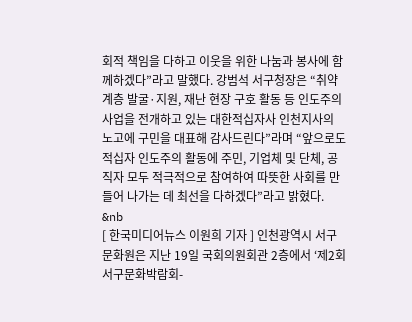회적 책임을 다하고 이웃을 위한 나눔과 봉사에 함께하겠다”라고 말했다. 강범석 서구청장은 “취약계층 발굴·지원, 재난 현장 구호 활동 등 인도주의 사업을 전개하고 있는 대한적십자사 인천지사의 노고에 구민을 대표해 감사드린다”라며 “앞으로도 적십자 인도주의 활동에 주민, 기업체 및 단체, 공직자 모두 적극적으로 참여하여 따뜻한 사회를 만들어 나가는 데 최선을 다하겠다”라고 밝혔다. &nb
[ 한국미디어뉴스 이원희 기자 ] 인천광역시 서구문화원은 지난 19일 국회의원회관 2층에서 ‘제2회 서구문화박람회-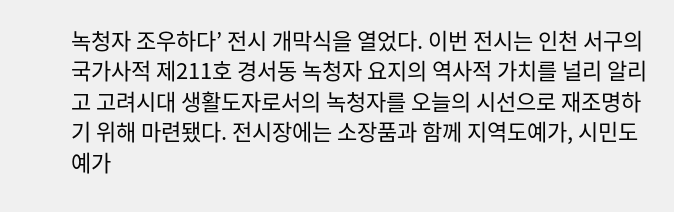녹청자 조우하다’ 전시 개막식을 열었다. 이번 전시는 인천 서구의 국가사적 제211호 경서동 녹청자 요지의 역사적 가치를 널리 알리고 고려시대 생활도자로서의 녹청자를 오늘의 시선으로 재조명하기 위해 마련됐다. 전시장에는 소장품과 함께 지역도예가, 시민도예가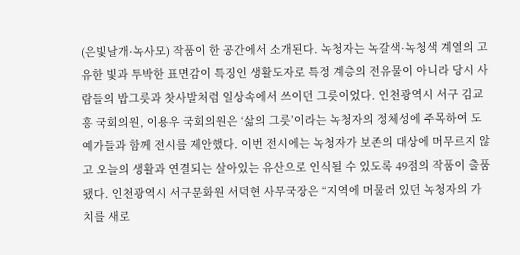(은빛날개·녹사모) 작품이 한 공간에서 소개된다. 녹청자는 녹갈색·녹청색 계열의 고유한 빛과 투박한 표면감이 특징인 생활도자로 특정 계층의 전유물이 아니라 당시 사람들의 밥그릇과 찻사발처럼 일상속에서 쓰이던 그릇이었다. 인천광역시 서구 김교흥 국회의원, 이용우 국회의원은 ‘삶의 그릇’이라는 녹청자의 정체성에 주목하여 도예가들과 함께 전시를 제안했다. 이번 전시에는 녹청자가 보존의 대상에 머무르지 않고 오늘의 생활과 연결되는 살아있는 유산으로 인식될 수 있도록 49점의 작품이 출품됐다. 인천광역시 서구문화원 서덕현 사무국장은 “지역에 머물러 있던 녹청자의 가치를 새로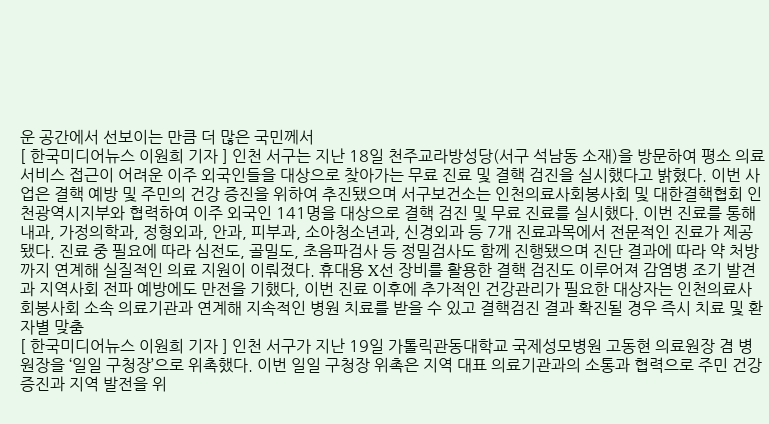운 공간에서 선보이는 만큼 더 많은 국민께서
[ 한국미디어뉴스 이원희 기자 ] 인천 서구는 지난 18일 천주교라방성당(서구 석남동 소재)을 방문하여 평소 의료서비스 접근이 어려운 이주 외국인들을 대상으로 찾아가는 무료 진료 및 결핵 검진을 실시했다고 밝혔다. 이번 사업은 결핵 예방 및 주민의 건강 증진을 위하여 추진됐으며 서구보건소는 인천의료사회봉사회 및 대한결핵협회 인천광역시지부와 협력하여 이주 외국인 141명을 대상으로 결핵 검진 및 무료 진료를 실시했다. 이번 진료를 통해 내과, 가정의학과, 정형외과, 안과, 피부과, 소아청소년과, 신경외과 등 7개 진료과목에서 전문적인 진료가 제공됐다. 진료 중 필요에 따라 심전도, 골밀도, 초음파검사 등 정밀검사도 함께 진행됐으며 진단 결과에 따라 약 처방까지 연계해 실질적인 의료 지원이 이뤄졌다. 휴대용 X선 장비를 활용한 결핵 검진도 이루어져 감염병 조기 발견과 지역사회 전파 예방에도 만전을 기했다, 이번 진료 이후에 추가적인 건강관리가 필요한 대상자는 인천의료사회봉사회 소속 의료기관과 연계해 지속적인 병원 치료를 받을 수 있고 결핵검진 결과 확진될 경우 즉시 치료 및 환자별 맞춤
[ 한국미디어뉴스 이원희 기자 ] 인천 서구가 지난 19일 가톨릭관동대학교 국제성모병원 고동현 의료원장 겸 병원장을 ‘일일 구청장’으로 위촉했다. 이번 일일 구청장 위촉은 지역 대표 의료기관과의 소통과 협력으로 주민 건강 증진과 지역 발전을 위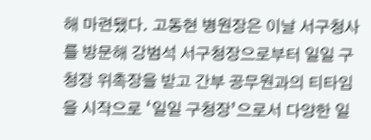해 마련됐다. 고동현 병원장은 이날 서구청사를 방문해 강범석 서구청장으로부터 일일 구청장 위촉장을 받고 간부 공무원과의 티타임을 시작으로 ‘일일 구청장’으로서 다양한 일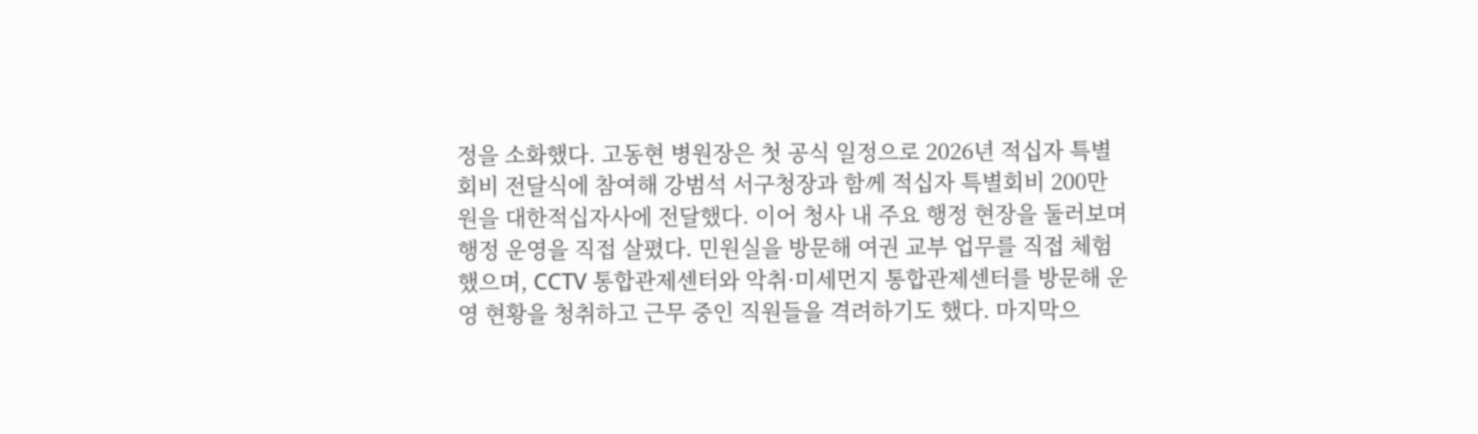정을 소화했다. 고동현 병원장은 첫 공식 일정으로 2026년 적십자 특별회비 전달식에 참여해 강범석 서구청장과 함께 적십자 특별회비 200만 원을 대한적십자사에 전달했다. 이어 청사 내 주요 행정 현장을 둘러보며 행정 운영을 직접 살폈다. 민원실을 방문해 여권 교부 업무를 직접 체험했으며, CCTV 통합관제센터와 악취·미세먼지 통합관제센터를 방문해 운영 현황을 청취하고 근무 중인 직원들을 격려하기도 했다. 마지막으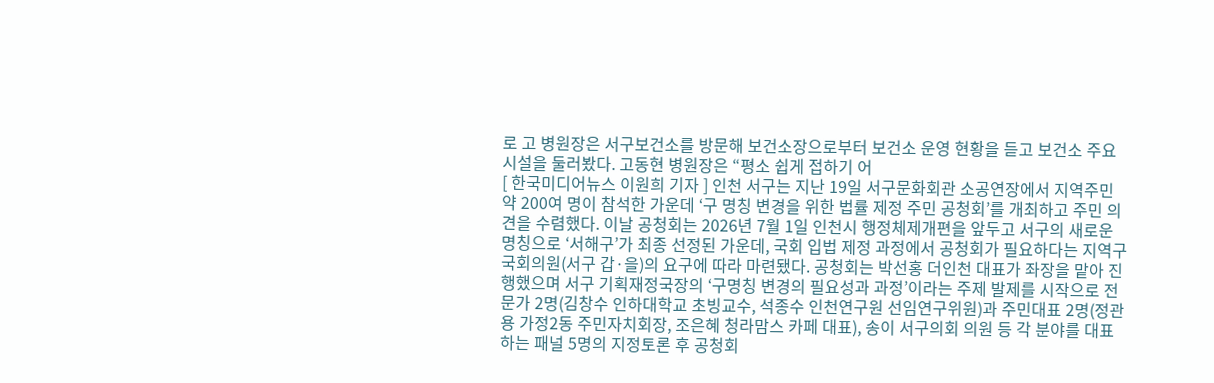로 고 병원장은 서구보건소를 방문해 보건소장으로부터 보건소 운영 현황을 듣고 보건소 주요 시설을 둘러봤다. 고동현 병원장은 “평소 쉽게 접하기 어
[ 한국미디어뉴스 이원희 기자 ] 인천 서구는 지난 19일 서구문화회관 소공연장에서 지역주민 약 200여 명이 참석한 가운데 ‘구 명칭 변경을 위한 법률 제정 주민 공청회’를 개최하고 주민 의견을 수렴했다. 이날 공청회는 2026년 7월 1일 인천시 행정체제개편을 앞두고 서구의 새로운 명칭으로 ‘서해구’가 최종 선정된 가운데, 국회 입법 제정 과정에서 공청회가 필요하다는 지역구 국회의원(서구 갑·을)의 요구에 따라 마련됐다. 공청회는 박선홍 더인천 대표가 좌장을 맡아 진행했으며 서구 기획재정국장의 ‘구명칭 변경의 필요성과 과정’이라는 주제 발제를 시작으로 전문가 2명(김창수 인하대학교 초빙교수, 석종수 인천연구원 선임연구위원)과 주민대표 2명(정관용 가정2동 주민자치회장, 조은혜 청라맘스 카페 대표), 송이 서구의회 의원 등 각 분야를 대표하는 패널 5명의 지정토론 후 공청회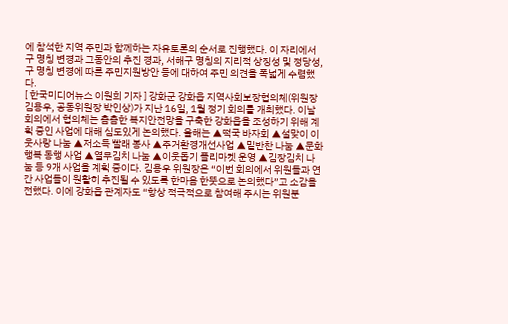에 참석한 지역 주민과 함께하는 자유토론의 순서로 진행했다. 이 자리에서 구 명칭 변경과 그동안의 추진 경과, 서해구 명칭의 지리적 상징성 및 정당성, 구 명칭 변경에 따른 주민지원방안 등에 대하여 주민 의견을 폭넓게 수렴했다.
[ 한국미디어뉴스 이원희 기자 ] 강화군 강화읍 지역사회보장협의체(위원장 김용우, 공동위원장 박인상)가 지난 16일, 1월 정기 회의를 개최했다. 이날 회의에서 협의체는 촘촘한 복지안전망을 구축한 강화읍을 조성하기 위해 계획 중인 사업에 대해 심도있게 논의했다. 올해는 ▲떡국 바자회 ▲설맞이 이웃사랑 나눔 ▲저소득 빨래 봉사 ▲주거환경개선사업 ▲밑반찬 나눔 ▲문화 행복 동행 사업 ▲열무김치 나눔 ▲이웃돕기 플리마켓 운영 ▲김장김치 나눔 등 9개 사업을 계획 중이다. 김용우 위원장은 “이번 회의에서 위원들과 연간 사업들이 원활히 추진될 수 있도록 한마음 한뜻으로 논의했다”고 소감을 전했다. 이에 강화읍 관계자도 “항상 적극적으로 참여해 주시는 위원분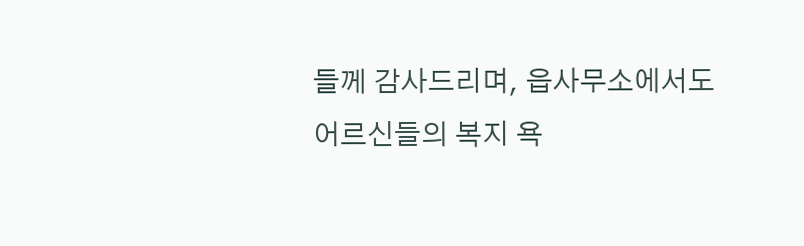들께 감사드리며, 읍사무소에서도 어르신들의 복지 욕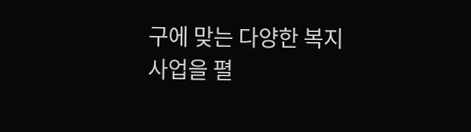구에 맞는 다양한 복지사업을 펼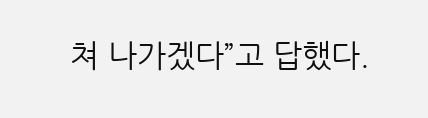쳐 나가겠다”고 답했다.